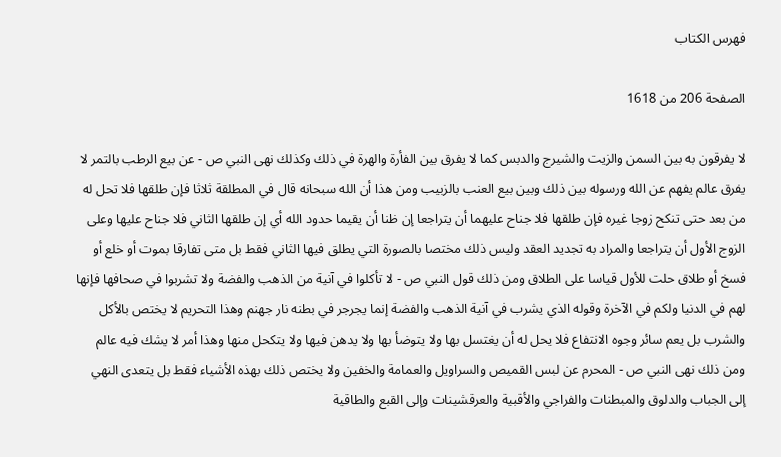فهرس الكتاب

الصفحة 206 من 1618

لا يفرقون به بين السمن والزيت والشيرج والدبس كما لا يفرق بين الفأرة والهرة في ذلك وكذلك نهى النبي ص - عن بيع الرطب بالتمر لا يفرق عالم يفهم عن الله ورسوله بين ذلك وبين بيع العنب بالزبيب ومن هذا أن الله سبحانه قال في المطلقة ثلاثا فإن طلقها فلا تحل له من بعد حتى تنكح زوجا غيره فإن طلقها فلا جناح عليهما أن يتراجعا إن ظنا أن يقيما حدود الله أي إن طلقها الثاني فلا جناح عليها وعلى الزوج الأول أن يتراجعا والمراد به تجديد العقد وليس ذلك مختصا بالصورة التي يطلق فيها الثاني فقط بل متى تفارقا بموت أو خلع أو فسخ أو طلاق حلت للأول قياسا على الطلاق ومن ذلك قول النبي ص - لا تأكلوا في آنية من الذهب والفضة ولا تشربوا في صحافها فإنها لهم في الدنيا ولكم في الآخرة وقوله الذي يشرب في آنية الذهب والفضة إنما يجرجر في بطنه نار جهنم وهذا التحريم لا يختص بالأكل والشرب بل يعم سائر وجوه الانتفاع فلا يحل له أن يغتسل بها ولا يتوضأ بها ولا يدهن فيها ولا يتكحل منها وهذا أمر لا يشك فيه عالم ومن ذلك نهى النبي ص - المحرم عن لبس القميص والسراويل والعمامة والخفين ولا يختص ذلك بهذه الأشياء فقط بل يتعدى النهي إلى الجباب والدلوق والمبطنات والفراجي والأقبية والعرقشينات وإلى القبع والطاقية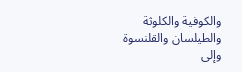والكوفية والكلوثة والطيلسان والقلنسوة وإلى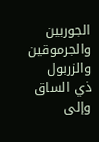الجوربين والجرموقين والزربول ذي الساق وإلى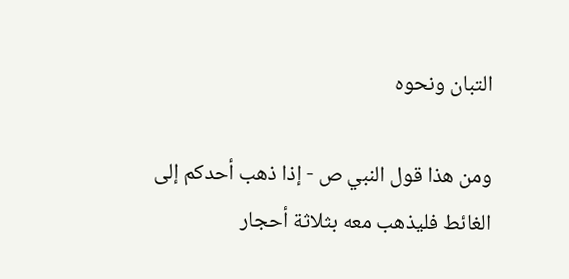التبان ونحوه

ومن هذا قول النبي ص - إذا ذهب أحدكم إلى الغائط فليذهب معه بثلاثة أحجار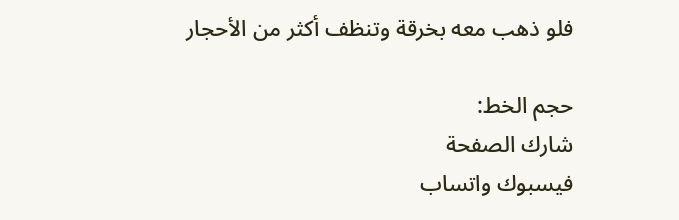فلو ذهب معه بخرقة وتنظف أكثر من الأحجار

حجم الخط:
شارك الصفحة
فيسبوك واتساب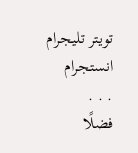تويتر تليجرام انستجرام
. . .
فضلًا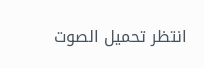انتظر تحميل الصوت